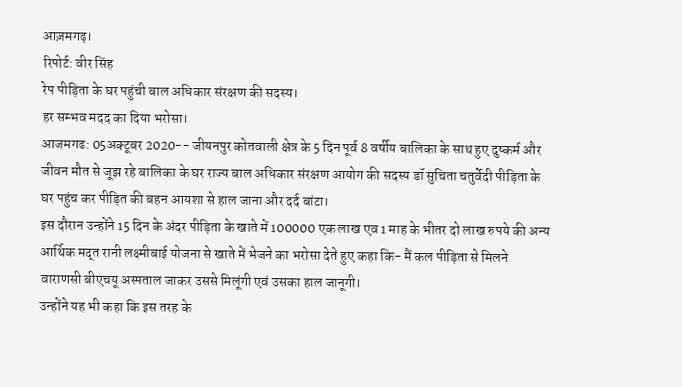आज़मगढ़।
रिपोर्ट: वीर सिंह
रेप पीड़िता के घर पहुंची बाल अधिकार संरक्षण की सदस्य।
हर सम्भव मदद का दिया भरोसा।
आजमगढ: 05अक्टूबर 2020-- जीयनपुर कोतवाली क्षेत्र के 5 दिन पूर्व 8 वर्षीय बालिका के साथ हुए दुष्कर्म और जीवन मौत से जूझ रहे बालिका के घर राज्य बाल अधिकार संरक्षण आयोग की सदस्य डॉ सुचिता चतुर्वेदी पीड़िता के घर पहुंच कर पीड़ित की बहन आयशा से हाल जाना और दर्द बांटा।
इस दौरान उन्होंने 15 दिन के अंदर पीड़िता के खाते में 100000 एक लाख एव 1 माह के भीतर दो लाख रुपये की अन्य आर्थिक मद्त रानी लक्ष्मीबाई योजना से खाते में भेजने का भरोसा देते हुए कहा कि- मैं कल पीड़िता से मिलने वाराणसी बीएचयू अस्पताल जाकर उससे मिलूंगी एवं उसका हाल जानूगी।
उन्होंने यह भी कहा कि इस तरह के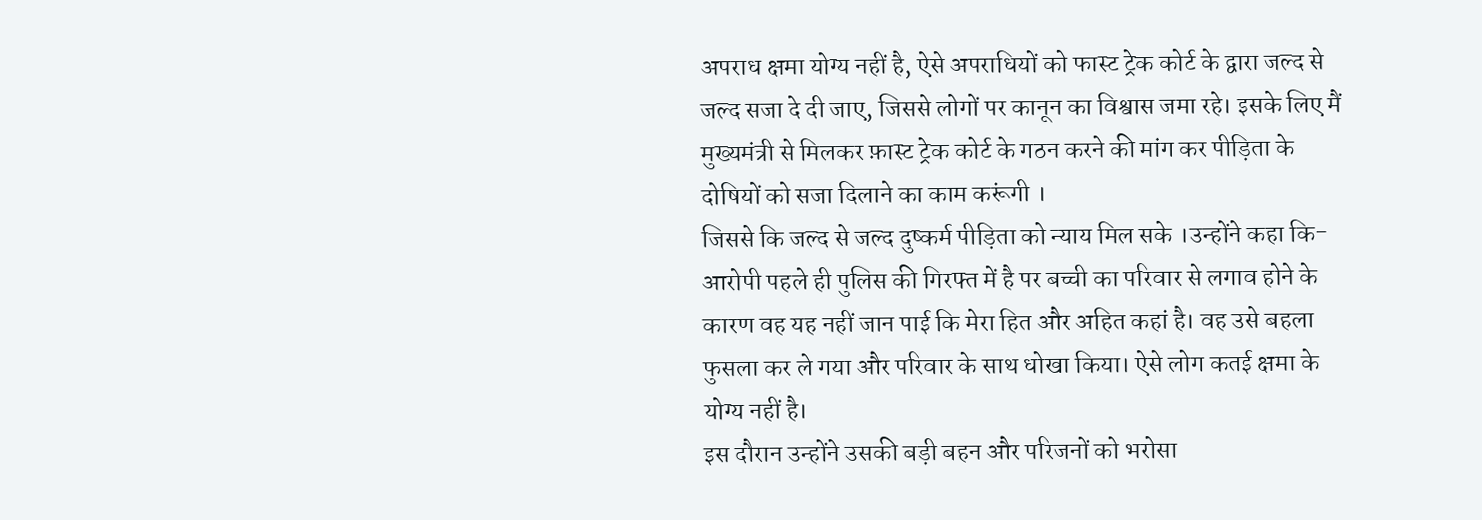अपराध क्षमा योग्य नहीं है, ऐसे अपराधियों को फास्ट ट्रेक कोर्ट के द्वारा जल्द से जल्द सजा दे दी जाए, जिससे लोगों पर कानून का विश्वास जमा रहे। इसके लिए मैं मुख्यमंत्री से मिलकर फ़ास्ट ट्रेक कोर्ट के गठन करने की मांग कर पीड़िता के दोषियों को सजा दिलाने का काम करूंगी ।
जिससे कि जल्द से जल्द दुष्कर्म पीड़िता को न्याय मिल सके ।उन्होंने कहा कि- आरोपी पहले ही पुलिस की गिरफ्त में है पर बच्ची का परिवार से लगाव होने के कारण वह यह नहीं जान पाई कि मेरा हित और अहित कहां है। वह उसे बहला फुसला कर ले गया और परिवार के साथ धोखा किया। ऐसे लोग कतई क्षमा के योग्य नहीं है।
इस दौरान उन्होंने उसकी बड़ी बहन और परिजनों को भरोसा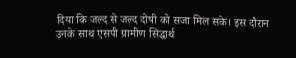दिया कि जल्द से जल्द दोषी को सजा मिल सके। इस दौरान उनके साथ एसपी ग्रामीण सिद्धार्थ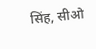सिंह, सीओ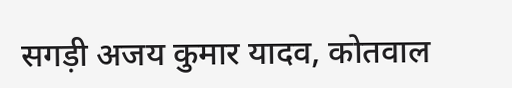सगड़ी अजय कुमार यादव, कोतवाल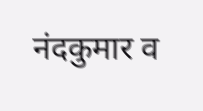नंदकुमार व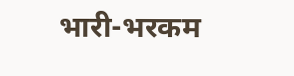भारी-भरकम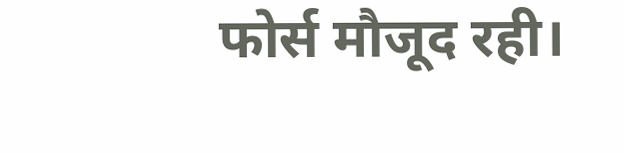फोर्स मौजूद रही।